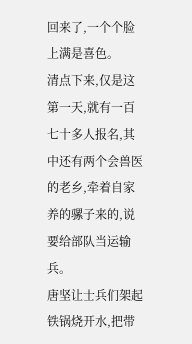回来了,一个个脸上满是喜色。
清点下来,仅是这第一天,就有一百七十多人报名,其中还有两个会兽医的老乡,牵着自家养的骡子来的,说要给部队当运输兵。
唐坚让士兵们架起铁锅烧开水,把带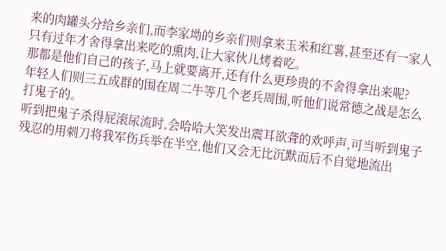来的肉罐头分给乡亲们,而李家坳的乡亲们则拿来玉米和红薯,甚至还有一家人只有过年才舍得拿出来吃的熏肉,让大家伙儿烤着吃。
那都是他们自己的孩子,马上就要离开,还有什么更珍贵的不舍得拿出来呢?
年轻人们则三五成群的围在周二牛等几个老兵周围,听他们说常德之战是怎么打鬼子的。
听到把鬼子杀得屁滚尿流时,会哈哈大笑发出震耳欲聋的欢呼声,可当听到鬼子残忍的用刺刀将我军伤兵举在半空,他们又会无比沉默而后不自觉地流出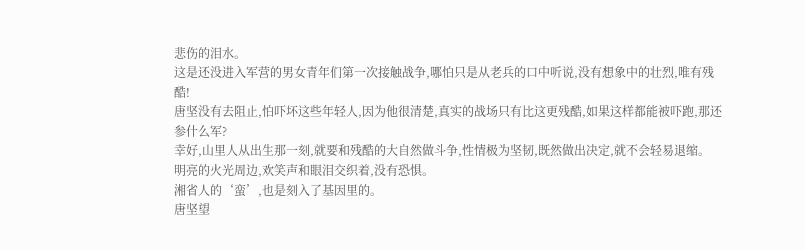悲伤的泪水。
这是还没进入军营的男女青年们第一次接触战争,哪怕只是从老兵的口中听说,没有想象中的壮烈,唯有残酷!
唐坚没有去阻止,怕吓坏这些年轻人,因为他很清楚,真实的战场只有比这更残酷,如果这样都能被吓跑,那还参什么军?
幸好,山里人从出生那一刻,就要和残酷的大自然做斗争,性情极为坚韧,既然做出决定,就不会轻易退缩。
明亮的火光周边,欢笑声和眼泪交织着,没有恐惧。
湘省人的‘蛮’,也是刻入了基因里的。
唐坚望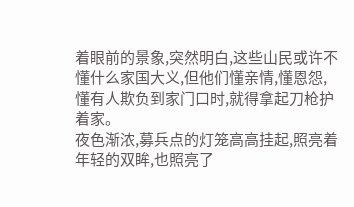着眼前的景象,突然明白,这些山民或许不懂什么家国大义,但他们懂亲情,懂恩怨,懂有人欺负到家门口时,就得拿起刀枪护着家。
夜色渐浓,募兵点的灯笼高高挂起,照亮着年轻的双眸,也照亮了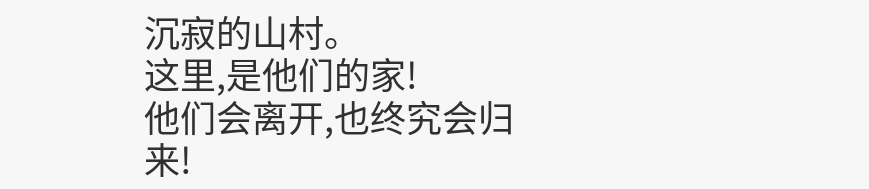沉寂的山村。
这里,是他们的家!
他们会离开,也终究会归来!